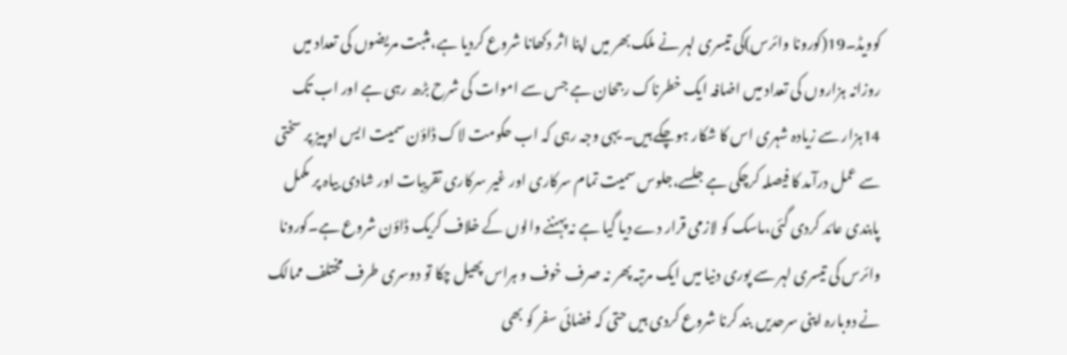کوویڈ۔19(کورونا وائرس)کی تیسری لہر نے ملک بھر میں اپنا اثر دکھانا شروع کردیا ہے،مثبت مریضوں کی تعداد میں روزانہ ہزاروں کی تعداد میں اضافہ ایک خطرناک رجحان ہے جس سے اموات کی شرح بڑھ رہی ہے اور اب تک 14ہزار سے زیادہ شہری اس کا شکار ہوچکے ہیں۔ یہی وجہ رہی کہ اب حکومت لاک ڈاؤن سمیت ایس اوپیز پر سختی سے عمل درآمد کا فیصلہ کرچکی ہے جلسے،جلوس سمیت تمام سرکاری اور غیر سرکاری تقریبات اور شادی بیاہ پر مکمل پابندی عائد کردی گئی،ماسک کو لازمی قرار دے دیا گیا ہے نہ پہننے والوں کے خلاف کریک ڈاؤن شروع ہے۔کورونا وائرس کی تیسری لہر سے پوری دنیا میں ایک مرتبہ پھر نہ صرف خوف و ہراس پھیل چکا تو دوسری طرف مختلف ممالک نے دوبارہ اپنی سرحدیں بند کرنا شروع کردی ہیں حتی کہ فضائی سفر کو بھی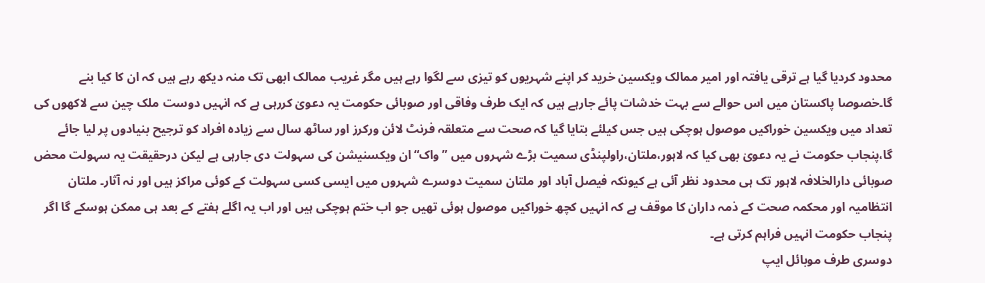محدود کردیا گیا ہے ترقی یافتہ اور امیر ممالک ویکسین خرید کر اپنے شہریوں کو تیزی سے لگوا رہے ہیں مگر غریب ممالک ابھی تک منہ دیکھ رہے ہیں کہ ان کا کیا بنے گا۔خصوصا پاکستان میں اس حوالے سے بہت خدشات پائے جارہے ہیں کہ ایک طرف وفاقی اور صوبائی حکومت یہ دعویٰ کررہی ہے کہ انہیں دوست ملک چین سے لاکھوں کی تعداد میں ویکسین خوراکیں موصول ہوچکی ہیں جس کیلئے بتایا گیا کہ صحت سے متعلقہ فرنٹ لائن ورکرز اور ساٹھ سال سے زیادہ افراد کو ترجیح بنیادوں پر لیا جائے گا،پنجاب حکومت نے یہ دعویٰ بھی کیا کہ لاہور،ملتان،راولپنڈی سمیت بڑے شہروں میں ”واک“ان ویکسنیشن کی سہولت دی جارہی ہے لیکن درحقیقت یہ سہولت محض صوبائی دارالخلافہ لاہور تک ہی محدود نظر آئی ہے کیونکہ فیصل آباد اور ملتان سمیت دوسرے شہروں میں ایسی کسی سہولت کے کوئی مراکز ہیں اور نہ آثار۔ ملتان انتظامیہ اور محکمہ صحت کے ذمہ داران کا موقف ہے کہ انہیں کچھ خوراکیں موصول ہوئی تھیں جو اب ختم ہوچکی ہیں اور اب یہ اگلے ہفتے کے بعد ہی ممکن ہوسکے گا اگر پنجاب حکومت انہیں فراہم کرتی ہے۔
دوسری طرف موبائل ایپ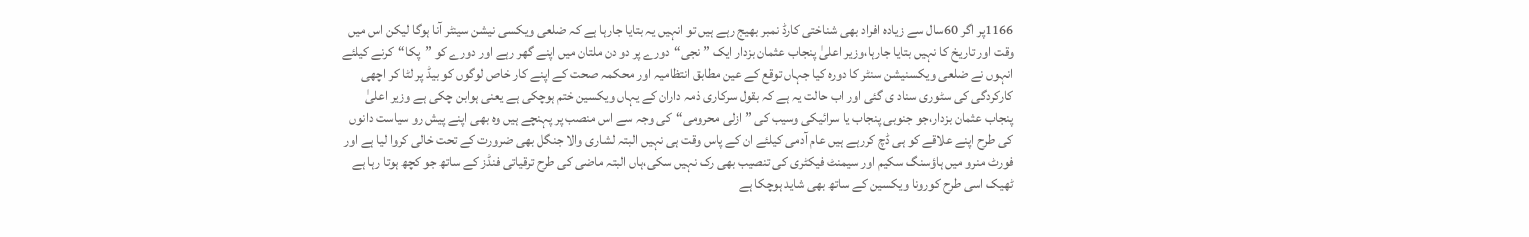1166پر اگر 60سال سے زیادہ افراد بھی شناختی کارڈ نمبر بھیج رہے ہیں تو انہیں یہ بتایا جارہا ہے کہ ضلعی ویکسی نیشن سینٹر آنا ہوگا لیکن اس میں وقت اور تاریخ کا نہیں بتایا جارہا،وزیر اعلیٰ پنجاب عثمان بزدار ایک ”نجی“دورے پر دو دن ملتان میں اپنے گھر رہے اور دورے کو ”پکا“کرنے کیلئے انہوں نے ضلعی ویکسنیشن سنٹر کا دورہ کیا جہاں توقع کے عین مطابق انتظامیہ اور محکمہ صحت کے اپنے کار خاص لوگوں کو بیڈ پر لٹا کر اچھی کارکردگی کی سٹوری سناد ی گئی اور اب حالت یہ ہے کہ بقول سرکاری ذمہ داران کے یہاں ویکسین ختم ہوچکی ہے یعنی ہوابن چکی ہے وزیر اعلیٰ پنجاب عثمان بزدار،جو جنوبی پنجاب یا سرائیکی وسیب کی ”ازلی محرومی“کی وجہ سے اس منصب پر پہنچے ہیں وہ بھی اپنے پیش رو سیاست دانوں کی طرح اپنے علاقے کو ہی ڈچ کررہے ہیں عام آدمی کیلئے ان کے پاس وقت ہی نہیں البتہ لشاری والا جنگل بھی ضرورت کے تحت خالی کروا لیا ہے اور فورٹ منرو میں ہاؤسنگ سکیم اور سیمنٹ فیکٹری کی تنصیب بھی رک نہیں سکی،ہاں البتہ ماضی کی طرح ترقیاتی فنڈز کے ساتھ جو کچھ ہوتا رہا ہے ٹھیک اسی طرح کورونا ویکسین کے ساتھ بھی شاید ہوچکا ہے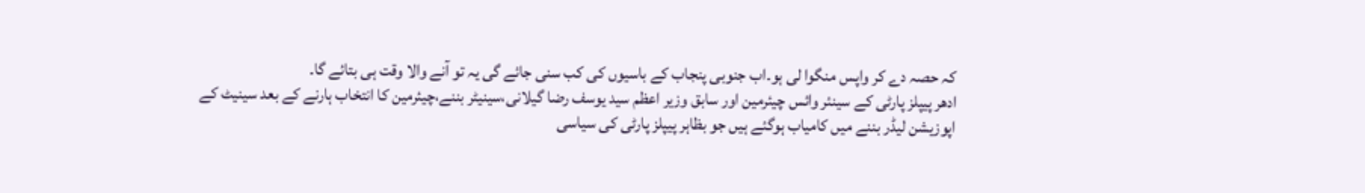کہ حصہ دے کر واپس منگوا لی ہو۔اب جنوبی پنجاب کے باسیوں کی کب سنی جائے گی یہ تو آنے والا وقت ہی بتائے گا۔
ادھر پیپلز پارٹی کے سینئر وائس چیئرمین اور سابق وزیر اعظم سید یوسف رضا گیلانی،سینیٹر بننے،چیئرمین کا انتخاب ہارنے کے بعد سینیٹ کے اپوزیشن لیڈر بننے میں کامیاب ہوگئے ہیں جو بظاہر پیپلز پارٹی کی سیاسی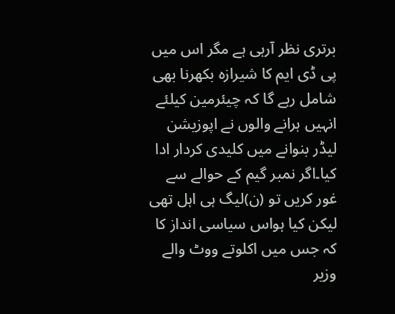برتری نظر آرہی ہے مگر اس میں پی ڈی ایم کا شیرازہ بکھرنا بھی شامل رہے گا کہ چیئرمین کیلئے انہیں ہرانے والوں نے اپوزیشن لیڈر بنوانے میں کلیدی کردار ادا کیا۔اگر نمبر گیم کے حوالے سے غور کریں تو (ن)لیگ ہی اہل تھی لیکن کیا ہواس سیاسی انداز کا کہ جس میں اکلوتے ووٹ والے وزیر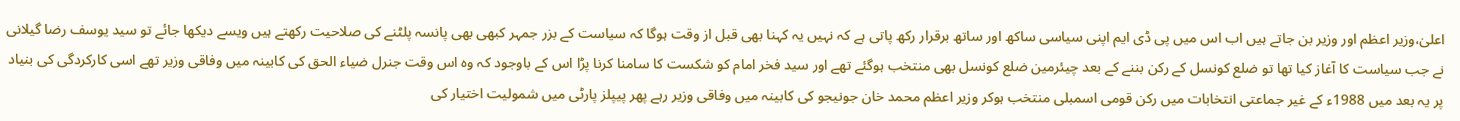اعلیٰ،وزیر اعظم اور وزیر بن جاتے ہیں اب اس میں پی ڈی ایم اپنی سیاسی ساکھ اور ساتھ برقرار رکھ پاتی ہے کہ نہیں یہ کہنا بھی قبل از وقت ہوگا کہ سیاست کے بزر جمہر کبھی بھی پانسہ پلٹنے کی صلاحیت رکھتے ہیں ویسے دیکھا جائے تو سید یوسف رضا گیلانی نے جب سیاست کا آغاز کیا تھا تو ضلع کونسل کے رکن بننے کے بعد چیئرمین ضلع کونسل بھی منتخب ہوگئے تھے اور سید فخر امام کو شکست کا سامنا کرنا پڑا اس کے باوجود کہ وہ اس وقت جنرل ضیاء الحق کی کابینہ میں وفاقی وزیر تھے اسی کارکردگی کی بنیاد پر یہ بعد میں 1988ء کے غیر جماعتی انتخابات میں رکن قومی اسمبلی منتخب ہوکر وزیر اعظم محمد خان جونیجو کی کابینہ میں وفاقی وزیر رہے پھر پیپلز پارٹی میں شمولیت اختیار کی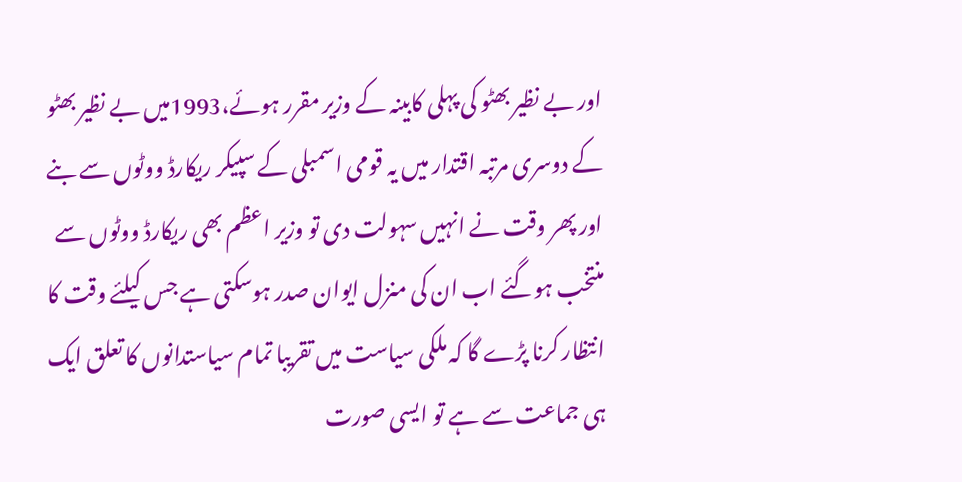اور بے نظیر بھٹو کی پہلی کابینہ کے وزیر مقرر ہوئے،1993میں بے نظیر بھٹو کے دوسری مرتبہ اقتدار میں یہ قومی اسمبلی کے سپیکر ریکارڈ ووٹوں سے بنے اور پھر وقت نے انہیں سہولت دی تو وزیر اعظم بھی ریکارڈ ووٹوں سے منتخب ہوگئے اب ان کی منزل ایوان صدر ہوسکتی ہے جس کیلئے وقت کا انتظار کرنا پڑے گا کہ ملکی سیاست میں تقریبا تمام سیاستدانوں کا تعلق ایک ہی جماعت سے ہے تو ایسی صورت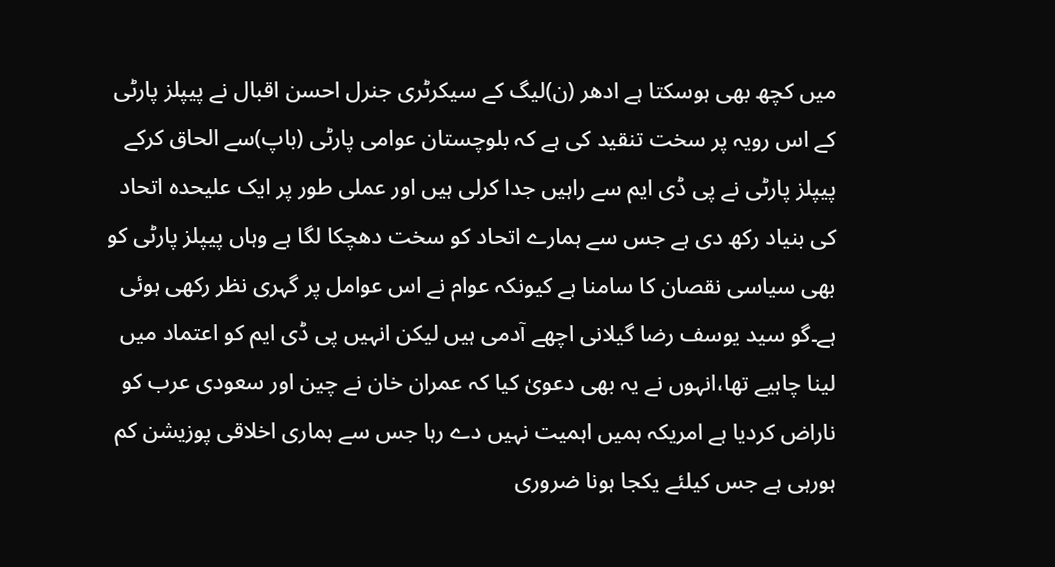میں کچھ بھی ہوسکتا ہے ادھر (ن)لیگ کے سیکرٹری جنرل احسن اقبال نے پیپلز پارٹی کے اس رویہ پر سخت تنقید کی ہے کہ بلوچستان عوامی پارٹی (باپ)سے الحاق کرکے پیپلز پارٹی نے پی ڈی ایم سے راہیں جدا کرلی ہیں اور عملی طور پر ایک علیحدہ اتحاد کی بنیاد رکھ دی ہے جس سے ہمارے اتحاد کو سخت دھچکا لگا ہے وہاں پیپلز پارٹی کو بھی سیاسی نقصان کا سامنا ہے کیونکہ عوام نے اس عوامل پر گہری نظر رکھی ہوئی ہے۔گو سید یوسف رضا گیلانی اچھے آدمی ہیں لیکن انہیں پی ڈی ایم کو اعتماد میں لینا چاہیے تھا،انہوں نے یہ بھی دعویٰ کیا کہ عمران خان نے چین اور سعودی عرب کو ناراض کردیا ہے امریکہ ہمیں اہمیت نہیں دے رہا جس سے ہماری اخلاقی پوزیشن کم ہورہی ہے جس کیلئے یکجا ہونا ضروری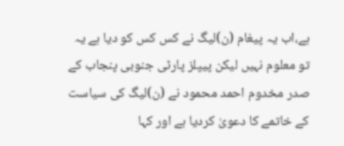ہے،اب یہ پیغام (ن)لیگ نے کس کس کو دیا ہے یہ تو معلوم نہیں لیکن پیپلز پارٹی جنوبی پنجاب کے صدر مخدوم احمد محمود نے (ن)لیگ کی سیاست کے خاتمے کا دعویٰ کردیا ہے اور کہا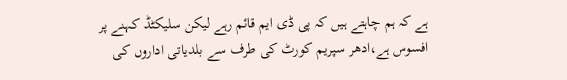ہے کہ ہم چاہتے ہیں کہ پی ڈی ایم قائم رہے لیکن سلیکٹڈ کہنے پر افسوس ہے،ادھر سپریم کورٹ کی طرف سے بلدیاتی اداروں کی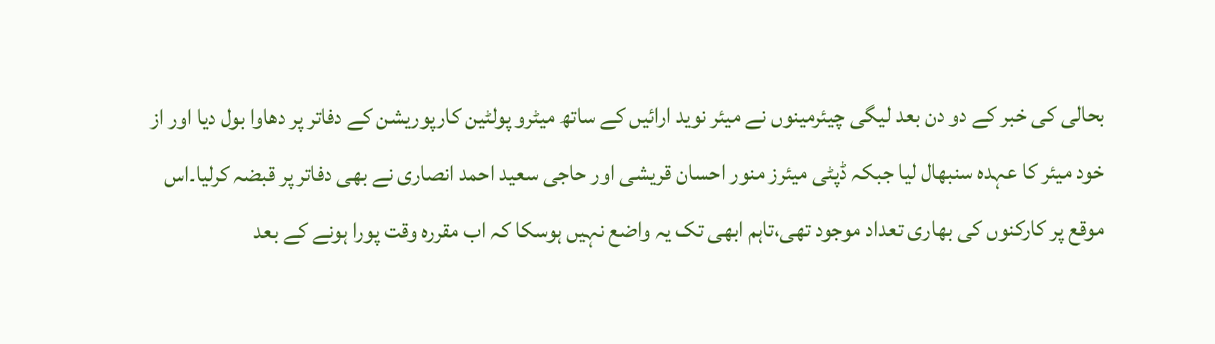بحالی کی خبر کے دو دن بعد لیگی چیئرمینوں نے میئر نوید ارائیں کے ساتھ میٹرو پولٹین کارپوریشن کے دفاتر پر دھاوا بول دیا اور از خود میئر کا عہدہ سنبھال لیا جبکہ ڈپٹی میئرز منور احسان قریشی اور حاجی سعید احمد انصاری نے بھی دفاتر پر قبضہ کرلیا۔اس موقع پر کارکنوں کی بھاری تعداد موجود تھی،تاہم ابھی تک یہ واضع نہیں ہوسکا کہ اب مقررہ وقت پورا ہونے کے بعد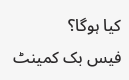کیا ہوگا؟
فیس بک کمینٹ